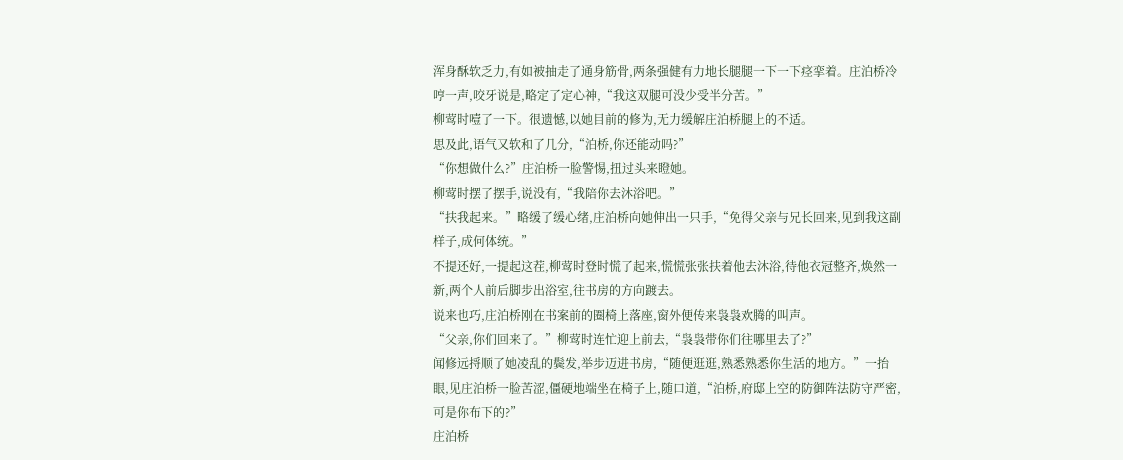浑身酥软乏力,有如被抽走了通身筋骨,两条强健有力地长腿腿一下一下痉挛着。庄泊桥冷哼一声,咬牙说是,略定了定心神,“我这双腿可没少受半分苦。”
柳莺时噎了一下。很遗憾,以她目前的修为,无力缓解庄泊桥腿上的不适。
思及此,语气又软和了几分,“泊桥,你还能动吗?”
“你想做什么?”庄泊桥一脸警惕,扭过头来瞪她。
柳莺时摆了摆手,说没有,“我陪你去沐浴吧。”
“扶我起来。”略缓了缓心绪,庄泊桥向她伸出一只手,“免得父亲与兄长回来,见到我这副样子,成何体统。”
不提还好,一提起这茬,柳莺时登时慌了起来,慌慌张张扶着他去沐浴,待他衣冠整齐,焕然一新,两个人前后脚步出浴室,往书房的方向踱去。
说来也巧,庄泊桥刚在书案前的圈椅上落座,窗外便传来袅袅欢腾的叫声。
“父亲,你们回来了。”柳莺时连忙迎上前去,“袅袅带你们往哪里去了?”
闻修远捋顺了她凌乱的鬓发,举步迈进书房,“随便逛逛,熟悉熟悉你生活的地方。”一抬眼,见庄泊桥一脸苦涩,僵硬地端坐在椅子上,随口道,“泊桥,府邸上空的防御阵法防守严密,可是你布下的?”
庄泊桥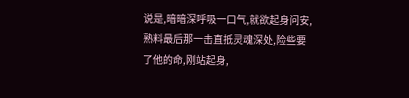说是,暗暗深呼吸一口气,就欲起身问安,熟料最后那一击直抵灵魂深处,险些要了他的命,刚站起身,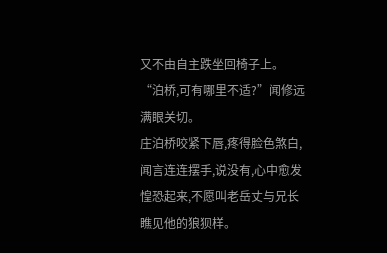又不由自主跌坐回椅子上。
“泊桥,可有哪里不适?”闻修远满眼关切。
庄泊桥咬紧下唇,疼得脸色煞白,闻言连连摆手,说没有,心中愈发惶恐起来,不愿叫老岳丈与兄长瞧见他的狼狈样。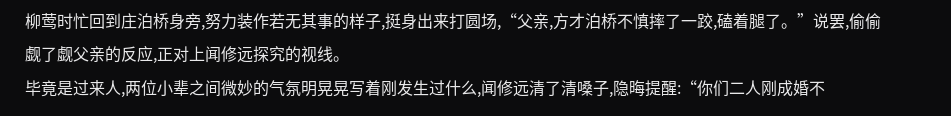柳莺时忙回到庄泊桥身旁,努力装作若无其事的样子,挺身出来打圆场,“父亲,方才泊桥不慎摔了一跤,磕着腿了。”说罢,偷偷觑了觑父亲的反应,正对上闻修远探究的视线。
毕竟是过来人,两位小辈之间微妙的气氛明晃晃写着刚发生过什么,闻修远清了清嗓子,隐晦提醒:“你们二人刚成婚不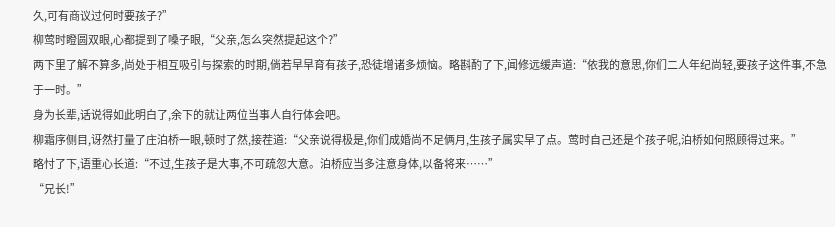久,可有商议过何时要孩子?”
柳莺时瞪圆双眼,心都提到了嗓子眼,“父亲,怎么突然提起这个?”
两下里了解不算多,尚处于相互吸引与探索的时期,倘若早早育有孩子,恐徒增诸多烦恼。略斟酌了下,闻修远缓声道:“依我的意思,你们二人年纪尚轻,要孩子这件事,不急于一时。”
身为长辈,话说得如此明白了,余下的就让两位当事人自行体会吧。
柳霜序侧目,讶然打量了庄泊桥一眼,顿时了然,接茬道:“父亲说得极是,你们成婚尚不足俩月,生孩子属实早了点。莺时自己还是个孩子呢,泊桥如何照顾得过来。”
略忖了下,语重心长道:“不过,生孩子是大事,不可疏忽大意。泊桥应当多注意身体,以备将来……”
“兄长!”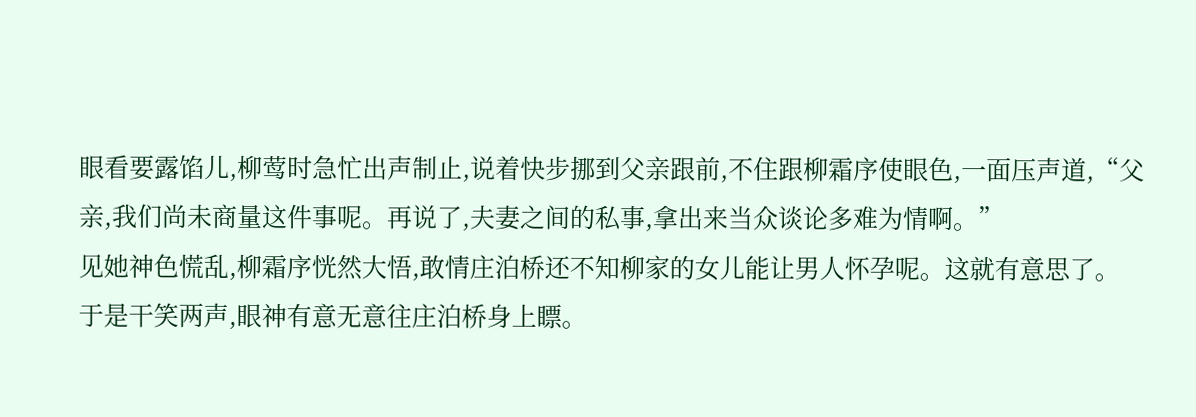眼看要露馅儿,柳莺时急忙出声制止,说着快步挪到父亲跟前,不住跟柳霜序使眼色,一面压声道,“父亲,我们尚未商量这件事呢。再说了,夫妻之间的私事,拿出来当众谈论多难为情啊。”
见她神色慌乱,柳霜序恍然大悟,敢情庄泊桥还不知柳家的女儿能让男人怀孕呢。这就有意思了。
于是干笑两声,眼神有意无意往庄泊桥身上瞟。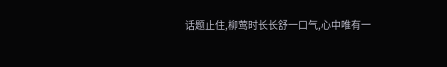话题止住,柳莺时长长舒一口气,心中唯有一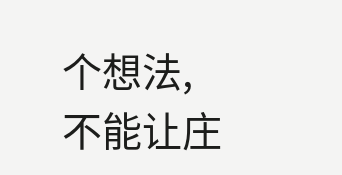个想法,不能让庄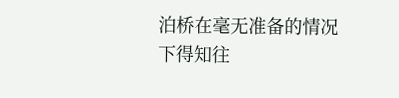泊桥在毫无准备的情况下得知往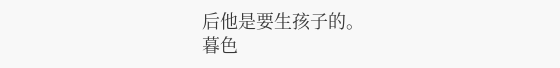后他是要生孩子的。
暮色